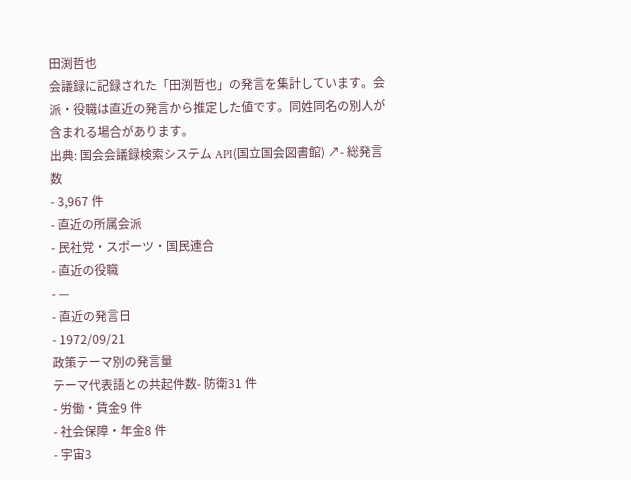田渕哲也
会議録に記録された「田渕哲也」の発言を集計しています。会派・役職は直近の発言から推定した値です。同姓同名の別人が含まれる場合があります。
出典: 国会会議録検索システム API(国立国会図書館) ↗- 総発言数
- 3,967 件
- 直近の所属会派
- 民社党・スポーツ・国民連合
- 直近の役職
- —
- 直近の発言日
- 1972/09/21
政策テーマ別の発言量
テーマ代表語との共起件数- 防衛31 件
- 労働・賃金9 件
- 社会保障・年金8 件
- 宇宙3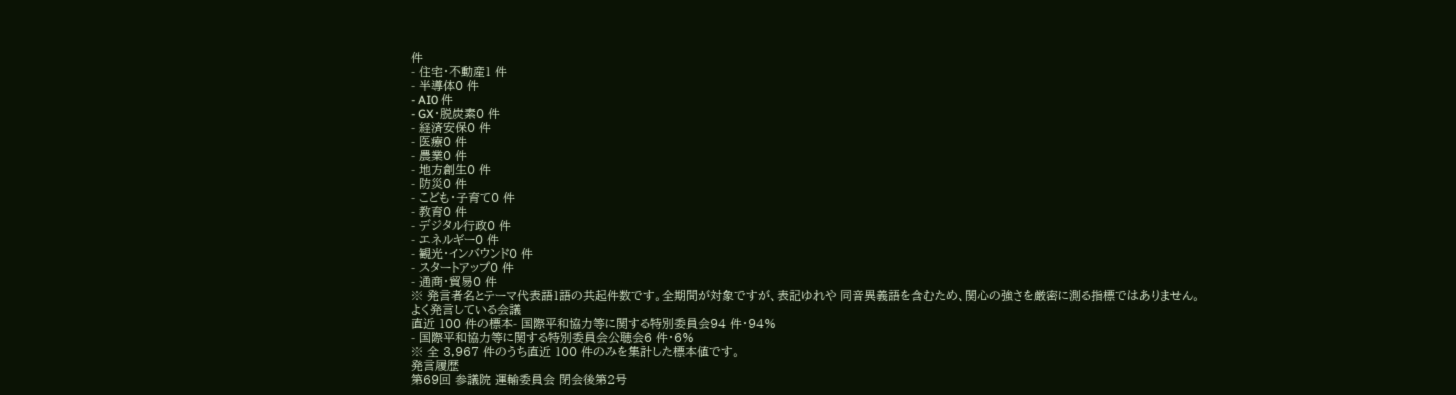件
- 住宅・不動産1 件
- 半導体0 件
- AI0 件
- GX・脱炭素0 件
- 経済安保0 件
- 医療0 件
- 農業0 件
- 地方創生0 件
- 防災0 件
- こども・子育て0 件
- 教育0 件
- デジタル行政0 件
- エネルギー0 件
- 観光・インバウンド0 件
- スタートアップ0 件
- 通商・貿易0 件
※ 発言者名とテーマ代表語1語の共起件数です。全期間が対象ですが、表記ゆれや 同音異義語を含むため、関心の強さを厳密に測る指標ではありません。
よく発言している会議
直近 100 件の標本- 国際平和協力等に関する特別委員会94 件・94%
- 国際平和協力等に関する特別委員会公聴会6 件・6%
※ 全 3,967 件のうち直近 100 件のみを集計した標本値です。
発言履歴
第69回 参議院 運輸委員会 閉会後第2号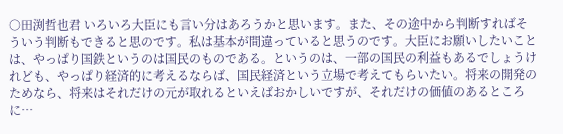○田渕哲也君 いろいろ大臣にも言い分はあろうかと思います。また、その途中から判断すればそういう判断もできると思のです。私は基本が間違っていると思うのです。大臣にお願いしたいことは、やっぱり国鉄というのは国民のものである。というのは、一部の国民の利益もあるでしょうけれども、やっぱり経済的に考えるならば、国民経済という立場で考えてもらいたい。将来の開発のためなら、将来はそれだけの元が取れるといえばおかしいですが、それだけの価値のあるところに…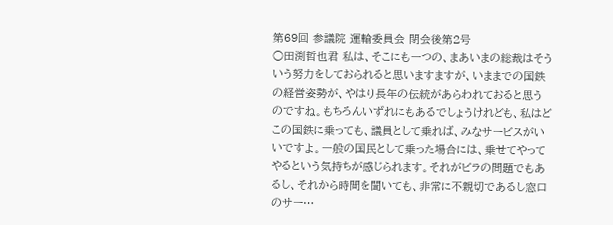第69回 参議院 運輸委員会 閉会後第2号
○田渕哲也君 私は、そこにも一つの、まあいまの総裁はそういう努力をしておられると思いますますが、いままでの国鉄の経営姿勢が、やはり長年の伝統があらわれておると思うのですね。もちろんいずれにもあるでしょうけれども、私はどこの国鉄に乗っても、議員として乗れば、みなサービスがいいですよ。一般の国民として乗った場合には、乗せてやってやるという気持ちが感じられます。それがビラの問題でもあるし、それから時間を聞いても、非常に不親切であるし窓口のサー…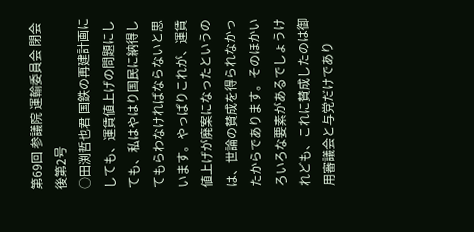第69回 参議院 運輸委員会 閉会後第2号
○田渕哲也君 国鉄の再建計画にしても、運賃値上げの問題にしても、私はやはり国民に納得してもらわなければならないと思います。やっぱりこれが、運賃値上げが廃案になったというのは、世論の賛成を得られなかったからであります。そのほかいろいろな要素があるでしょうけれども、これに賛成したのは御用審議会と与党だけであり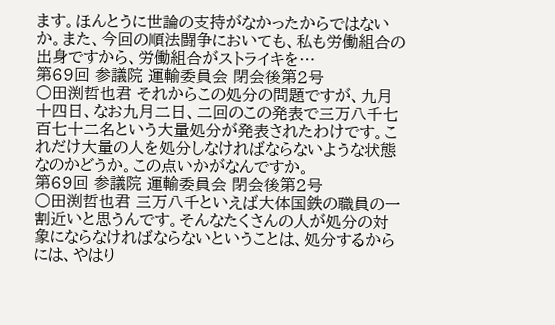ます。ほんとうに世論の支持がなかったからではないか。また、今回の順法闘争においても、私も労働組合の出身ですから、労働組合がストライキを…
第69回 参議院 運輸委員会 閉会後第2号
○田渕哲也君 それからこの処分の問題ですが、九月十四日、なお九月二日、二回のこの発表で三万八千七百七十二名という大量処分が発表されたわけです。これだけ大量の人を処分しなければならないような状態なのかどうか。この点いかがなんですか。
第69回 参議院 運輸委員会 閉会後第2号
○田渕哲也君 三万八千といえば大体国鉄の職員の一割近いと思うんです。そんなたくさんの人が処分の対象にならなければならないということは、処分するからには、やはり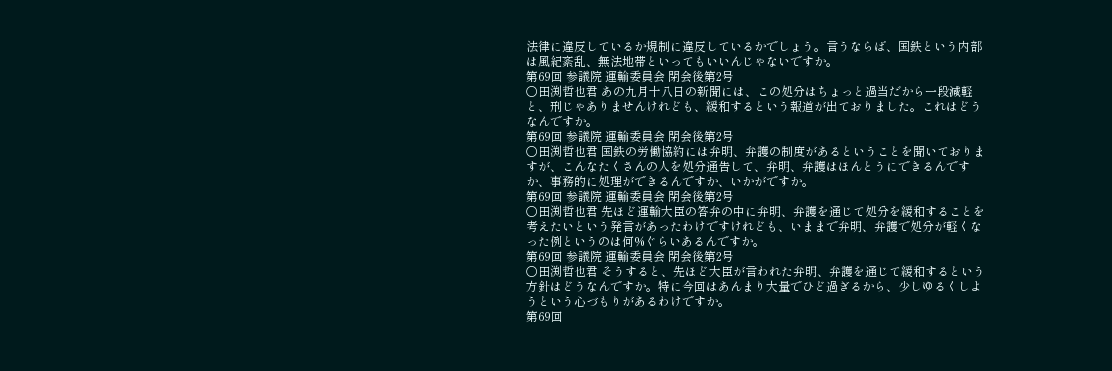法律に違反しているか規制に違反しているかでしょう。言うならば、国鉄という内部は風紀紊乱、無法地帯といってもいいんじゃないですか。
第69回 参議院 運輸委員会 閉会後第2号
○田渕哲也君 あの九月十八日の新聞には、この処分はちょっと過当だから一段減軽と、刑じゃありませんけれども、緩和するという報道が出ておりました。これはどうなんですか。
第69回 参議院 運輸委員会 閉会後第2号
○田渕哲也君 国鉄の労働協約には弁明、弁護の制度があるということを聞いておりますが、こんなたくさんの人を処分通告して、弁明、弁護はほんとうにできるんですか、事務的に処理ができるんですか、いかがですか。
第69回 参議院 運輸委員会 閉会後第2号
○田渕哲也君 先ほど運輸大臣の答弁の中に弁明、弁護を通じて処分を緩和することを考えたいという発言があったわけですけれども、いままで弁明、弁護で処分が軽くなった例というのは何%ぐらいあるんですか。
第69回 参議院 運輸委員会 閉会後第2号
○田渕哲也君 そうすると、先ほど大臣が言われた弁明、弁護を通じて緩和するという方針はどうなんですか。特に今回はあんまり大量でひど過ぎるから、少しゆるくしようという心づもりがあるわけですか。
第69回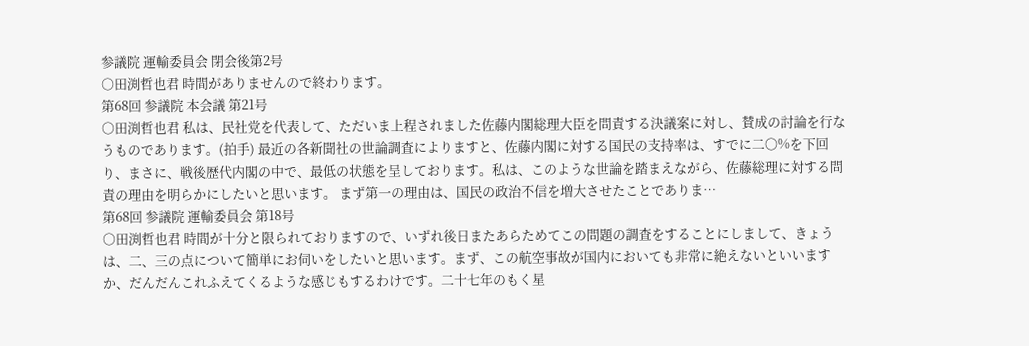参議院 運輸委員会 閉会後第2号
○田渕哲也君 時間がありませんので終わります。
第68回 参議院 本会議 第21号
○田渕哲也君 私は、民社党を代表して、ただいま上程されました佐藤内閣総理大臣を問責する決議案に対し、賛成の討論を行なうものであります。(拍手) 最近の各新聞社の世論調査によりますと、佐藤内閣に対する国民の支持率は、すでに二〇%を下回り、まさに、戦後歴代内閣の中で、最低の状態を呈しております。私は、このような世論を踏まえながら、佐藤総理に対する問責の理由を明らかにしたいと思います。 まず第一の理由は、国民の政治不信を増大させたことでありま…
第68回 参議院 運輸委員会 第18号
○田渕哲也君 時間が十分と限られておりますので、いずれ後日またあらためてこの問題の調査をすることにしまして、きょうは、二、三の点について簡単にお伺いをしたいと思います。まず、この航空事故が国内においても非常に絶えないといいますか、だんだんこれふえてくるような感じもするわけです。二十七年のもく星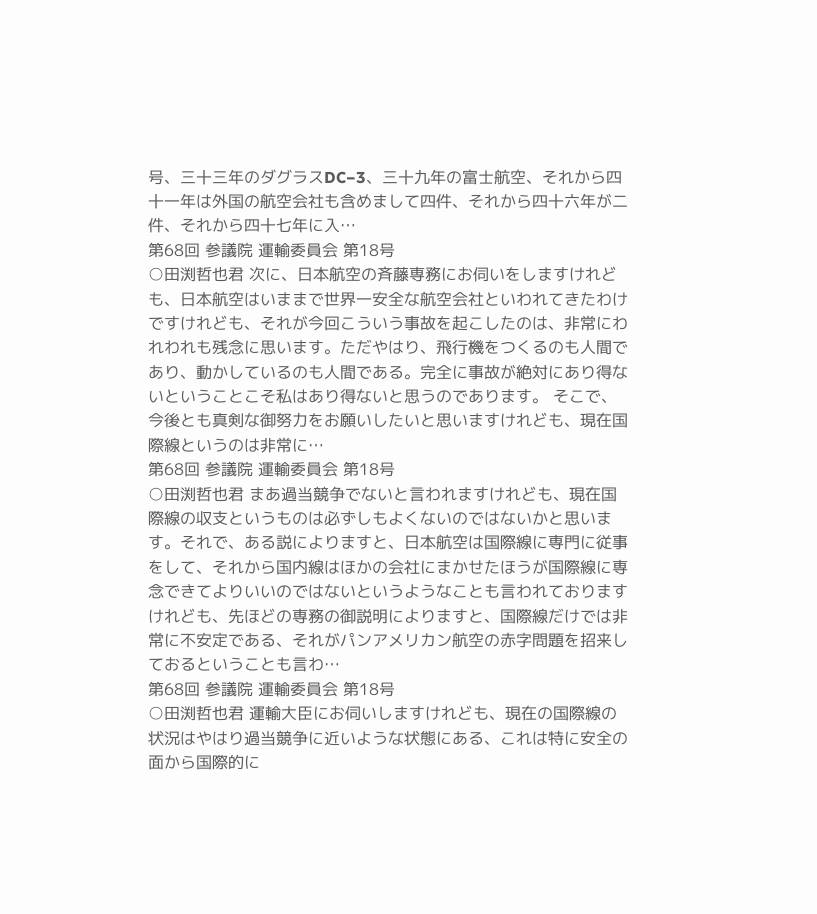号、三十三年のダグラスDC−3、三十九年の富士航空、それから四十一年は外国の航空会社も含めまして四件、それから四十六年が二件、それから四十七年に入…
第68回 参議院 運輸委員会 第18号
○田渕哲也君 次に、日本航空の斉藤専務にお伺いをしますけれども、日本航空はいままで世界一安全な航空会社といわれてきたわけですけれども、それが今回こういう事故を起こしたのは、非常にわれわれも残念に思います。ただやはり、飛行機をつくるのも人間であり、動かしているのも人間である。完全に事故が絶対にあり得ないということこそ私はあり得ないと思うのであります。 そこで、今後とも真剣な御努力をお願いしたいと思いますけれども、現在国際線というのは非常に…
第68回 参議院 運輸委員会 第18号
○田渕哲也君 まあ過当競争でないと言われますけれども、現在国際線の収支というものは必ずしもよくないのではないかと思います。それで、ある説によりますと、日本航空は国際線に専門に従事をして、それから国内線はほかの会社にまかせたほうが国際線に専念できてよりいいのではないというようなことも言われておりますけれども、先ほどの専務の御説明によりますと、国際線だけでは非常に不安定である、それがパンアメリカン航空の赤字問題を招来しておるということも言わ…
第68回 参議院 運輸委員会 第18号
○田渕哲也君 運輸大臣にお伺いしますけれども、現在の国際線の状況はやはり過当競争に近いような状態にある、これは特に安全の面から国際的に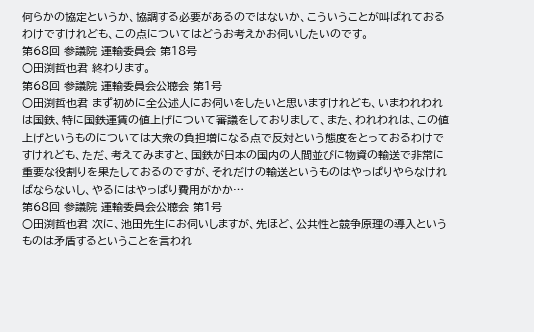何らかの協定というか、協調する必要があるのではないか、こういうことが叫ばれておるわけですけれども、この点についてはどうお考えかお伺いしたいのです。
第68回 参議院 運輸委員会 第18号
○田渕哲也君 終わります。
第68回 参議院 運輸委員会公聴会 第1号
○田渕哲也君 まず初めに全公述人にお伺いをしたいと思いますけれども、いまわれわれは国鉄、特に国鉄運賃の値上げについて審議をしておりまして、また、われわれは、この値上げというものについては大衆の負担増になる点で反対という態度をとっておるわけですけれども、ただ、考えてみますと、国鉄が日本の国内の人間並びに物資の輸送で非常に重要な役割りを果たしておるのですが、それだけの輸送というものはやっぱりやらなければならないし、やるにはやっぱり費用がかか…
第68回 参議院 運輸委員会公聴会 第1号
○田渕哲也君 次に、池田先生にお伺いしますが、先ほど、公共性と競争原理の導入というものは矛盾するということを言われ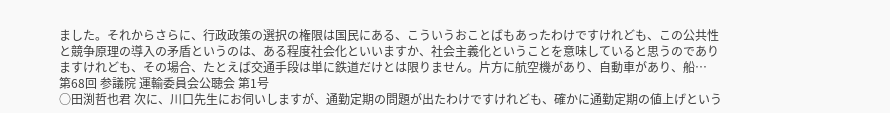ました。それからさらに、行政政策の選択の権限は国民にある、こういうおことばもあったわけですけれども、この公共性と競争原理の導入の矛盾というのは、ある程度社会化といいますか、社会主義化ということを意味していると思うのでありますけれども、その場合、たとえば交通手段は単に鉄道だけとは限りません。片方に航空機があり、自動車があり、船…
第68回 参議院 運輸委員会公聴会 第1号
○田渕哲也君 次に、川口先生にお伺いしますが、通勤定期の問題が出たわけですけれども、確かに通勤定期の値上げという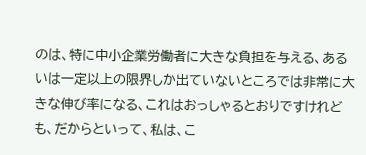のは、特に中小企業労働者に大きな負担を与える、あるいは一定以上の限界しか出ていないところでは非常に大きな伸び率になる、これはおっしゃるとおりですけれども、だからといって、私は、こ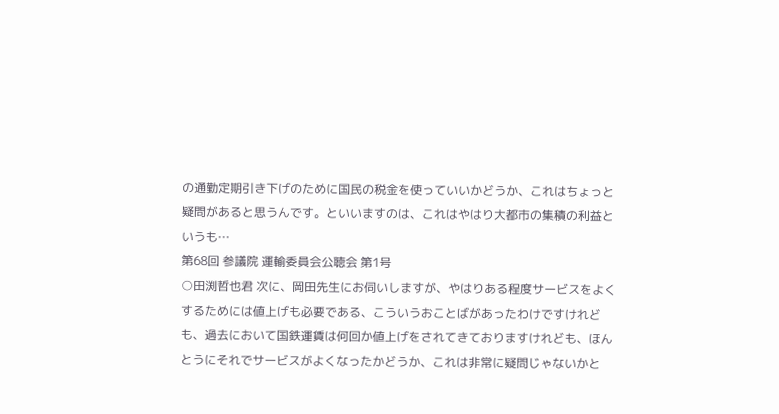の通勤定期引き下げのために国民の税金を使っていいかどうか、これはちょっと疑問があると思うんです。といいますのは、これはやはり大都市の集積の利益というも…
第68回 参議院 運輸委員会公聴会 第1号
○田渕哲也君 次に、岡田先生にお伺いしますが、やはりある程度サービスをよくするためには値上げも必要である、こういうおことばがあったわけですけれども、過去において国鉄運賃は何回か値上げをされてきておりますけれども、ほんとうにそれでサービスがよくなったかどうか、これは非常に疑問じゃないかと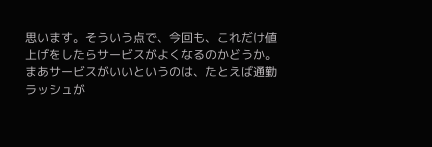思います。そういう点で、今回も、これだけ値上げをしたらサービスがよくなるのかどうか。まあサービスがいいというのは、たとえば通勤ラッシュが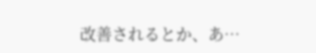改善されるとか、あ…